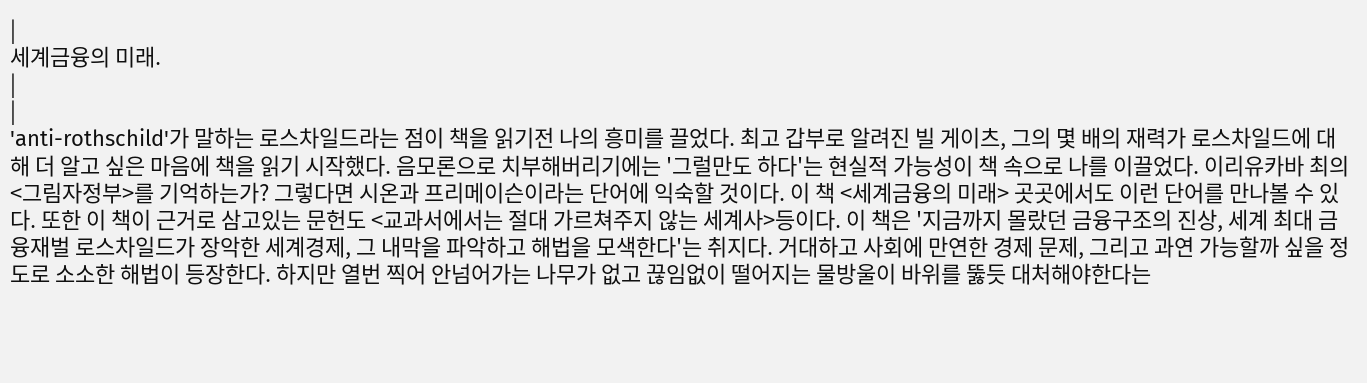|
세계금융의 미래.
|
|
'anti-rothschild'가 말하는 로스차일드라는 점이 책을 읽기전 나의 흥미를 끌었다. 최고 갑부로 알려진 빌 게이츠, 그의 몇 배의 재력가 로스차일드에 대해 더 알고 싶은 마음에 책을 읽기 시작했다. 음모론으로 치부해버리기에는 '그럴만도 하다'는 현실적 가능성이 책 속으로 나를 이끌었다. 이리유카바 최의 <그림자정부>를 기억하는가? 그렇다면 시온과 프리메이슨이라는 단어에 익숙할 것이다. 이 책 <세계금융의 미래> 곳곳에서도 이런 단어를 만나볼 수 있다. 또한 이 책이 근거로 삼고있는 문헌도 <교과서에서는 절대 가르쳐주지 않는 세계사>등이다. 이 책은 '지금까지 몰랐던 금융구조의 진상, 세계 최대 금융재벌 로스차일드가 장악한 세계경제, 그 내막을 파악하고 해법을 모색한다'는 취지다. 거대하고 사회에 만연한 경제 문제, 그리고 과연 가능할까 싶을 정도로 소소한 해법이 등장한다. 하지만 열번 찍어 안넘어가는 나무가 없고 끊임없이 떨어지는 물방울이 바위를 뚫듯 대처해야한다는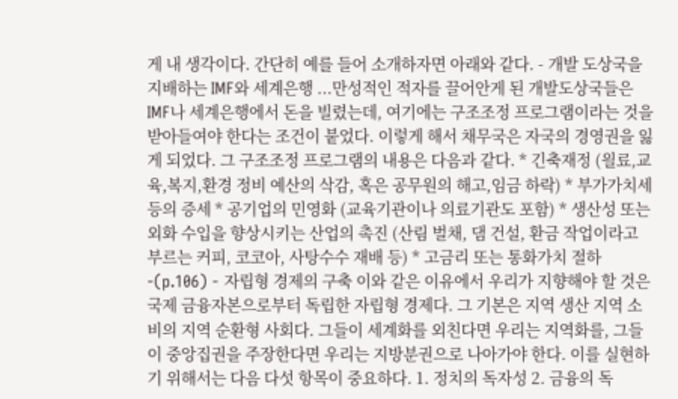게 내 생각이다. 간단히 예를 들어 소개하자면 아래와 같다. - 개발 도상국을 지배하는 IMF와 세계은행 ...만성적인 적자를 끌어안게 된 개발도상국들은 IMF나 세계은행에서 돈을 빌렸는데, 여기에는 구조조정 프로그램이라는 것을 받아들여야 한다는 조건이 붙었다. 이렇게 해서 채무국은 자국의 경영권을 잃게 되었다. 그 구조조정 프로그램의 내용은 다음과 같다. * 긴축재정 (읠료,교육,복지,환경 정비 예산의 삭감, 혹은 공무원의 해고,임금 하락) * 부가가치세 등의 증세 * 공기업의 민영화 (교육기관이나 의료기관도 포함) * 생산성 또는 외화 수입을 향상시키는 산업의 촉진 (산림 벌채, 댐 건설, 환금 작업이라고 부르는 커피, 코코아, 사탕수수 재배 등) * 고금리 또는 통화가치 절하 -(p.106) - 자립형 경제의 구축 이와 같은 이유에서 우리가 지향해야 할 것은 국제 금융자본으로부터 독립한 자립형 경제다. 그 기본은 지역 생산 지역 소비의 지역 순환형 사회다. 그들이 세계화를 외친다면 우리는 지역화를, 그들이 중앙집권을 주장한다면 우리는 지방분권으로 나아가야 한다. 이를 실현하기 위해서는 다음 다섯 항목이 중요하다. 1. 정치의 독자성 2. 금융의 독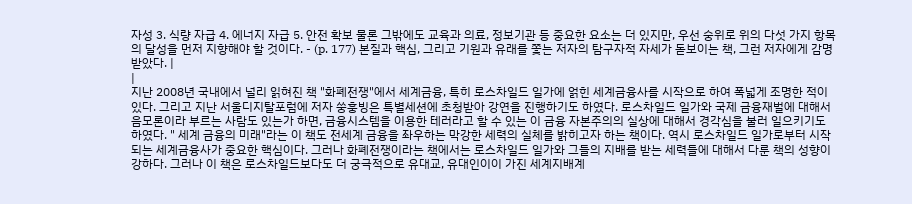자성 3. 식량 자급 4. 에너지 자급 5. 안전 확보 물론 그밖에도 교육과 의료, 정보기관 등 중요한 요소는 더 있지만, 우선 숭위로 위의 다섯 가지 항목의 달성을 먼저 지향해야 할 것이다. - (p. 177) 본질과 핵심, 그리고 기원과 유래를 쫓는 저자의 탐구자적 자세가 돋보이는 책, 그런 저자에게 감명 받았다. |
|
지난 2008년 국내에서 널리 읽혀진 책 "화폐전쟁"에서 세계금융, 특히 로스차일드 일가에 얽힌 세계금융사를 시작으로 하여 폭넓게 조명한 적이 있다. 그리고 지난 서울디지탈포럼에 저자 쑹훙빙은 특별세션에 초청받아 강연을 진행하기도 하였다. 로스차일드 일가와 국제 금융재벌에 대해서 음모론이라 부르는 사람도 있는가 하면, 금융시스템을 이용한 테러라고 할 수 있는 이 금융 자본주의의 실상에 대해서 경각심을 불러 일으키기도 하였다. " 세계 금융의 미래"라는 이 책도 전세계 금융을 좌우하는 막강한 세력의 실체를 밝히고자 하는 책이다. 역시 로스차일드 일가로부터 시작되는 세계금융사가 중요한 핵심이다. 그러나 화폐전쟁이라는 책에서는 로스차일드 일가와 그들의 지배를 받는 세력들에 대해서 다룬 책의 성향이 강하다. 그러나 이 책은 로스차일드보다도 더 궁극적으로 유대교, 유대인이이 가진 세계지배계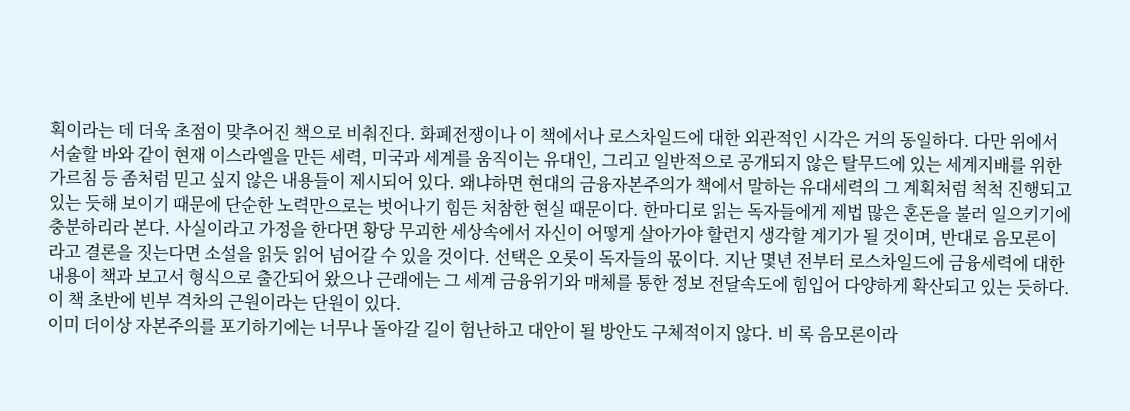획이라는 데 더욱 초점이 맞추어진 책으로 비춰진다. 화폐전쟁이나 이 책에서나 로스차일드에 대한 외관적인 시각은 거의 동일하다. 다만 위에서 서술할 바와 같이 현재 이스라엘을 만든 세력, 미국과 세계를 움직이는 유대인, 그리고 일반적으로 공개되지 않은 탈무드에 있는 세계지배를 위한 가르침 등 좀처럼 믿고 싶지 않은 내용들이 제시되어 있다. 왜냐하면 현대의 금융자본주의가 책에서 말하는 유대세력의 그 계획처럼 척척 진행되고 있는 듯해 보이기 때문에 단순한 노력만으로는 벗어나기 힘든 처참한 현실 때문이다. 한마디로 읽는 독자들에게 제법 많은 혼돈을 불러 일으키기에 충분하리라 본다. 사실이라고 가정을 한다면 황당 무괴한 세상속에서 자신이 어떻게 살아가야 할런지 생각할 계기가 될 것이며, 반대로 음모론이라고 결론을 짓는다면 소설을 읽듯 읽어 넘어갈 수 있을 것이다. 선택은 오롯이 독자들의 몫이다. 지난 몇년 전부터 로스차일드에 금융세력에 대한 내용이 책과 보고서 형식으로 출간되어 왔으나 근래에는 그 세계 금융위기와 매체를 통한 정보 전달속도에 힘입어 다양하게 확산되고 있는 듯하다. 이 책 초반에 빈부 격차의 근원이라는 단원이 있다.
이미 더이상 자본주의를 포기하기에는 너무나 돌아갈 길이 험난하고 대안이 될 방안도 구체적이지 않다. 비 록 음모론이라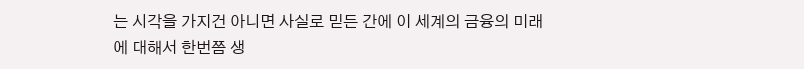는 시각을 가지건 아니면 사실로 믿든 간에 이 세계의 금융의 미래에 대해서 한번쯤 생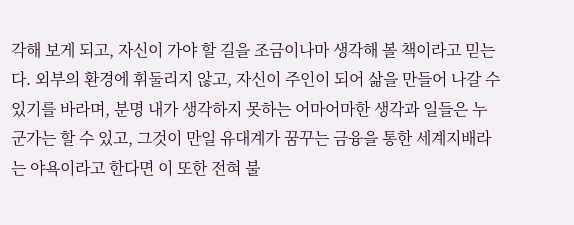각해 보게 되고, 자신이 가야 할 길을 조금이나마 생각해 볼 책이라고 믿는다. 외부의 환경에 휘둘리지 않고, 자신이 주인이 되어 삶을 만들어 나갈 수 있기를 바라며, 분명 내가 생각하지 못하는 어마어마한 생각과 일들은 누군가는 할 수 있고, 그것이 만일 유대계가 꿈꾸는 금융을 통한 세계지배라는 야욕이라고 한다면 이 또한 전혀 불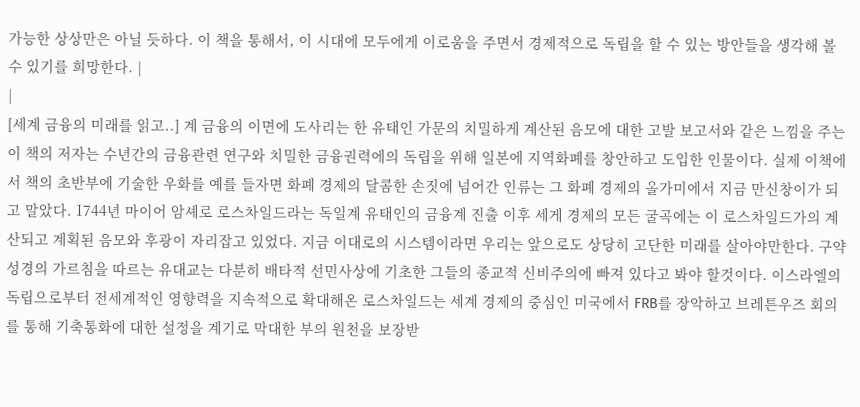가능한 상상만은 아닐 듯하다. 이 책을 통해서, 이 시대에 모두에게 이로움을 주면서 경제적으로 독립을 할 수 있는 방안들을 생각해 볼 수 있기를 희망한다. |
|
[세계 금융의 미래를 읽고..] 계 금융의 이면에 도사리는 한 유태인 가문의 치밀하게 계산된 음모에 대한 고발 보고서와 같은 느낌을 주는 이 책의 저자는 수년간의 금융관련 연구와 치밀한 금융권력에의 독립을 위해 일본에 지역화폐를 창안하고 도입한 인물이다. 실제 이책에서 책의 초반부에 기술한 우화를 예를 들자면 화폐 경제의 달콤한 손짓에 넘어간 인류는 그 화폐 경제의 올가미에서 지금 만신창이가 되고 말았다. 1744년 마이어 암셰로 로스차일드라는 독일계 유태인의 금융계 진출 이후 세게 경제의 모든 굴곡에는 이 로스차일드가의 계산되고 계획된 음모와 후광이 자리잡고 있었다. 지금 이대로의 시스템이라면 우리는 앞으로도 상당히 고단한 미래를 살아야만한다. 구약성경의 가르침을 따르는 유대교는 다분히 배타적 선민사상에 기초한 그들의 종교적 신비주의에 빠져 있다고 봐야 할것이다. 이스라엘의 독립으로부터 전세계적인 영향력을 지속적으로 확대해온 로스차일드는 세계 경제의 중심인 미국에서 FRB를 장악하고 브레튼우즈 회의를 통해 기축통화에 대한 설정을 계기로 막대한 부의 원천을 보장받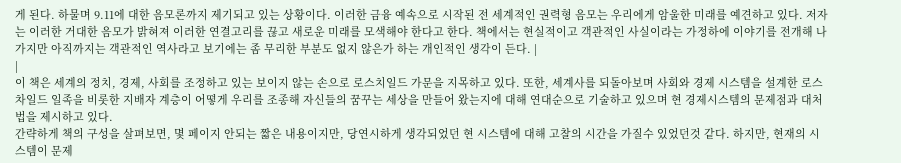게 된다. 하물며 9.11에 대한 음모론까지 제기되고 있는 상황이다. 이러한 금융 예속으로 시작된 전 세계적인 권력형 음모는 우리에게 암울한 미래를 예견하고 있다. 저자는 이러한 거대한 음모가 밝혀져 이러한 연결고리를 끊고 새로운 미래를 모색해야 한다고 한다. 책에서는 현실적이고 객관적인 사실이라는 가정하에 이야기를 전개해 나가지만 아직까지는 객관적인 역사라고 보기에는 좀 무리한 부분도 없지 않은가 하는 개인적인 생각이 든다. |
|
이 책은 세계의 정치, 경제, 사회를 조정하고 있는 보이지 않는 손으로 로스치일드 가문을 지목하고 있다. 또한, 세계사를 되돌아보며 사회와 경제 시스템을 설계한 로스차일드 일족을 비롯한 지배자 계층이 어떻게 우리를 조종해 자신들의 꿈꾸는 세상을 만들어 왔는지에 대해 연대순으로 기술하고 있으며 현 경제시스템의 문제점과 대처법을 제시하고 있다.
간략하게 책의 구성을 살펴보면, 몇 페이지 안되는 짧은 내용이지만, 당연시하게 생각되었던 현 시스템에 대해 고찰의 시간을 가질수 있었던것 같다. 하지만, 현재의 시스템이 문제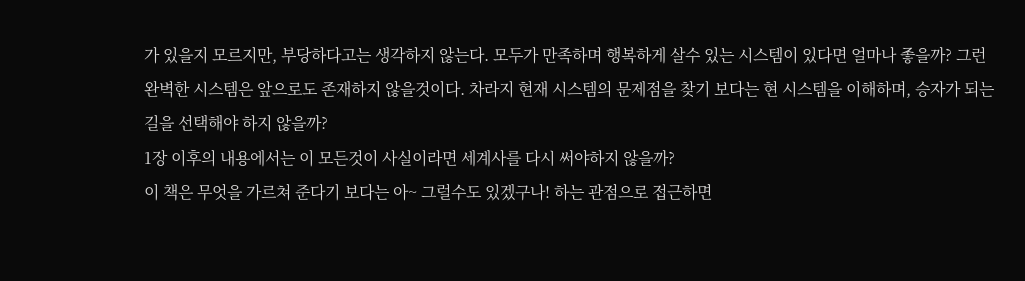가 있을지 모르지만, 부당하다고는 생각하지 않는다. 모두가 만족하며 행복하게 살수 있는 시스템이 있다면 얼마나 좋을까? 그런 완벽한 시스템은 앞으로도 존재하지 않을것이다. 차라지 현재 시스템의 문제점을 찾기 보다는 현 시스템을 이해하며, 승자가 되는길을 선택해야 하지 않을까?
1장 이후의 내용에서는 이 모든것이 사실이라면 세계사를 다시 써야하지 않을까?
이 책은 무엇을 가르쳐 준다기 보다는 아~ 그럴수도 있겠구나! 하는 관점으로 접근하면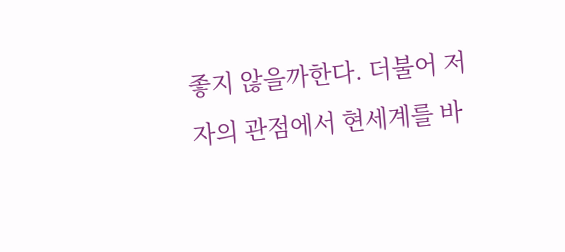좋지 않을까한다. 더불어 저자의 관점에서 현세계를 바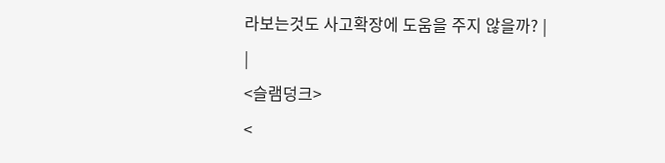라보는것도 사고확장에 도움을 주지 않을까? |
|
<슬램덩크>
<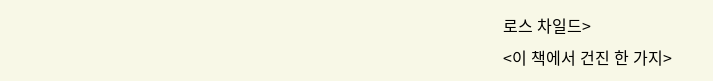로스 차일드>
<이 책에서 건진 한 가지>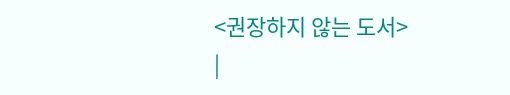<권장하지 않는 도서>
|